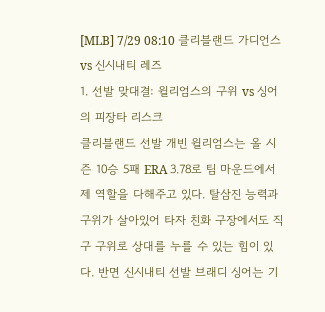[MLB] 7/29 08:10 클리블랜드 가디언스 vs 신시내티 레즈
1. 선발 맞대결: 윌리엄스의 구위 vs 싱어의 피장타 리스크
클리블랜드 선발 개빈 윌리엄스는 올 시즌 10승 5패 ERA 3.78로 팀 마운드에서 제 역할을 다해주고 있다. 탈삼진 능력과 구위가 살아있어 타자 친화 구장에서도 직구 구위로 상대를 누를 수 있는 힘이 있다. 반면 신시내티 선발 브래디 싱어는 기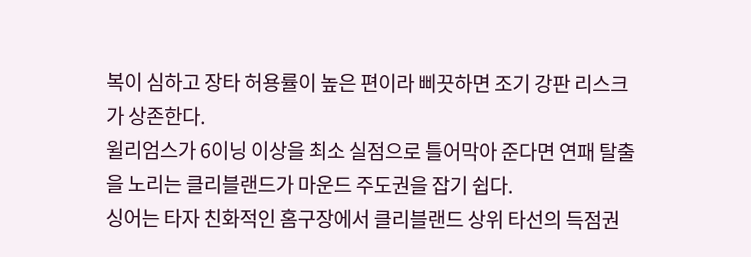복이 심하고 장타 허용률이 높은 편이라 삐끗하면 조기 강판 리스크가 상존한다.
윌리엄스가 6이닝 이상을 최소 실점으로 틀어막아 준다면 연패 탈출을 노리는 클리블랜드가 마운드 주도권을 잡기 쉽다.
싱어는 타자 친화적인 홈구장에서 클리블랜드 상위 타선의 득점권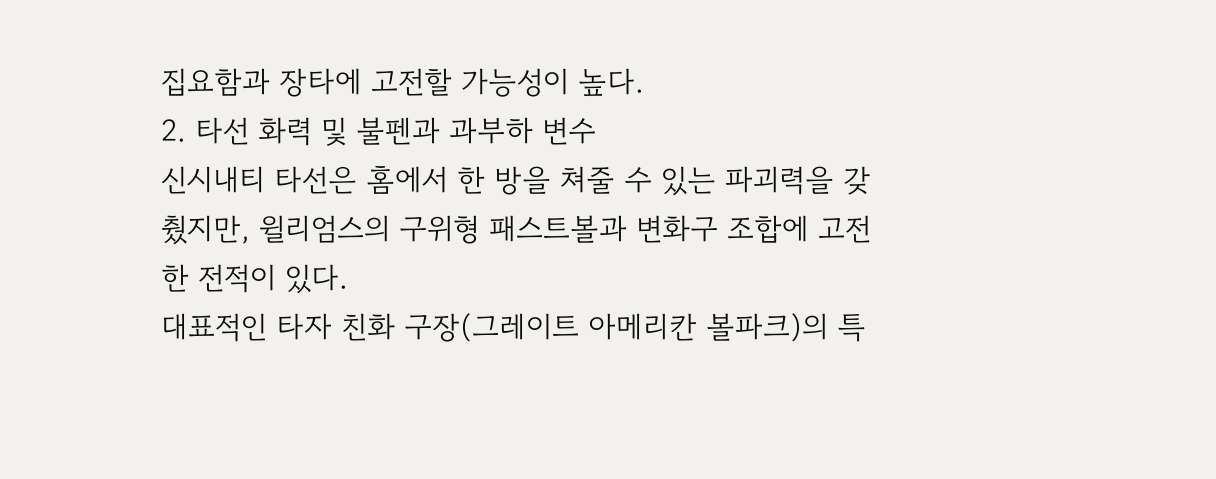집요함과 장타에 고전할 가능성이 높다.
2. 타선 화력 및 불펜과 과부하 변수
신시내티 타선은 홈에서 한 방을 쳐줄 수 있는 파괴력을 갖췄지만, 윌리엄스의 구위형 패스트볼과 변화구 조합에 고전한 전적이 있다.
대표적인 타자 친화 구장(그레이트 아메리칸 볼파크)의 특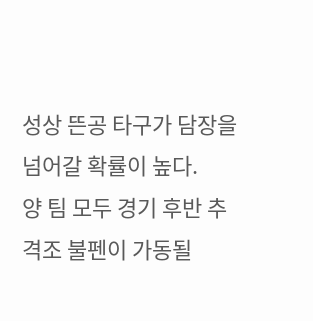성상 뜬공 타구가 담장을 넘어갈 확률이 높다.
양 팀 모두 경기 후반 추격조 불펜이 가동될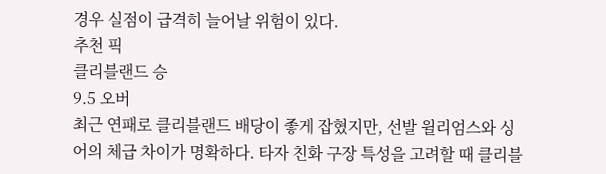경우 실점이 급격히 늘어날 위험이 있다.
추천 픽
클리블랜드 승
9.5 오버
최근 연패로 클리블랜드 배당이 좋게 잡혔지만, 선발 윌리엄스와 싱어의 체급 차이가 명확하다. 타자 친화 구장 특성을 고려할 때 클리블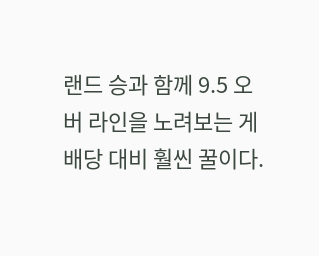랜드 승과 함께 9.5 오버 라인을 노려보는 게 배당 대비 훨씬 꿀이다.